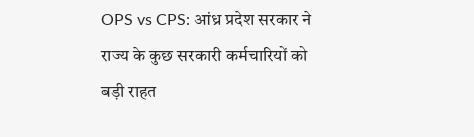OPS vs CPS: आंध्र प्रदेश सरकार ने राज्य के कुछ सरकारी कर्मचारियों को बड़ी राहत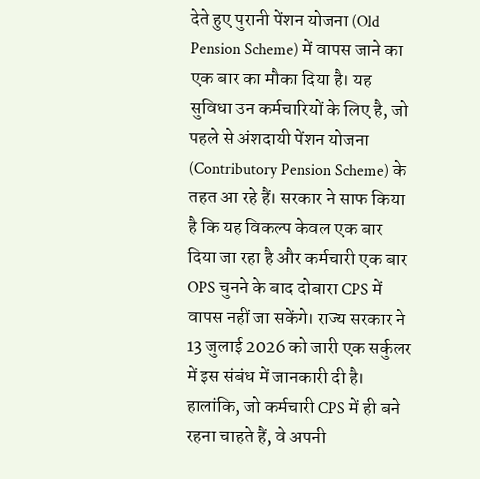देते हुए पुरानी पेंशन योजना (Old Pension Scheme) में वापस जाने का एक बार का मौका दिया है। यह सुविधा उन कर्मचारियों के लिए है, जो पहले से अंशदायी पेंशन योजना (Contributory Pension Scheme) के तहत आ रहे हैं। सरकार ने साफ किया है कि यह विकल्प केवल एक बार दिया जा रहा है और कर्मचारी एक बार OPS चुनने के बाद दोबारा CPS में वापस नहीं जा सकेंगे। राज्य सरकार ने 13 जुलाई 2026 को जारी एक सर्कुलर में इस संबंध में जानकारी दी है। हालांकि, जो कर्मचारी CPS में ही बने रहना चाहते हैं, वे अपनी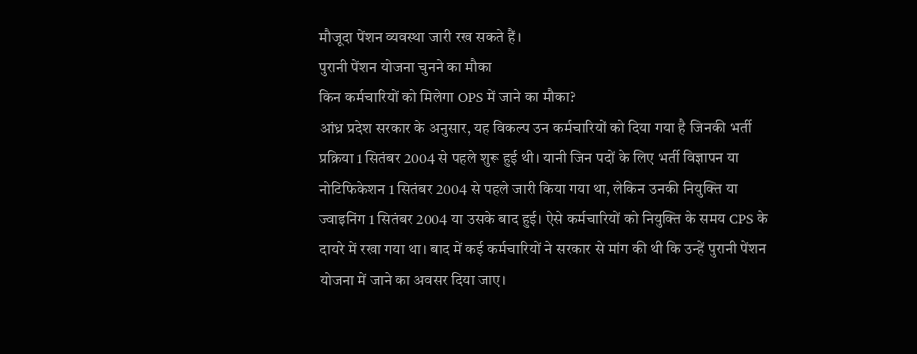मौजूदा पेंशन व्यवस्था जारी रख सकते हैं।
पुरानी पेंशन योजना चुनने का मौका
किन कर्मचारियों को मिलेगा OPS में जाने का मौका?
आंध्र प्रदेश सरकार के अनुसार, यह विकल्प उन कर्मचारियों को दिया गया है जिनकी भर्ती प्रक्रिया 1 सितंबर 2004 से पहले शुरू हुई थी। यानी जिन पदों के लिए भर्ती विज्ञापन या नोटिफिकेशन 1 सितंबर 2004 से पहले जारी किया गया था, लेकिन उनकी नियुक्ति या ज्वाइनिंग 1 सितंबर 2004 या उसके बाद हुई। ऐसे कर्मचारियों को नियुक्ति के समय CPS के दायरे में रखा गया था। बाद में कई कर्मचारियों ने सरकार से मांग की थी कि उन्हें पुरानी पेंशन योजना में जाने का अवसर दिया जाए।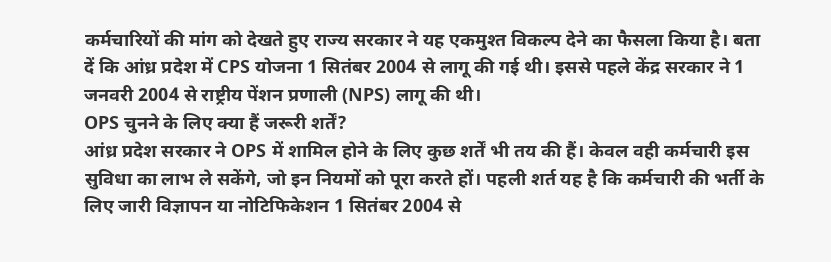कर्मचारियों की मांग को देखते हुए राज्य सरकार ने यह एकमुश्त विकल्प देने का फैसला किया है। बता दें कि आंध्र प्रदेश में CPS योजना 1 सितंबर 2004 से लागू की गई थी। इससे पहले केंद्र सरकार ने 1 जनवरी 2004 से राष्ट्रीय पेंशन प्रणाली (NPS) लागू की थी।
OPS चुनने के लिए क्या हैं जरूरी शर्तें?
आंध्र प्रदेश सरकार ने OPS में शामिल होने के लिए कुछ शर्तें भी तय की हैं। केवल वही कर्मचारी इस सुविधा का लाभ ले सकेंगे, जो इन नियमों को पूरा करते हों। पहली शर्त यह है कि कर्मचारी की भर्ती के लिए जारी विज्ञापन या नोटिफिकेशन 1 सितंबर 2004 से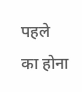पहले का होना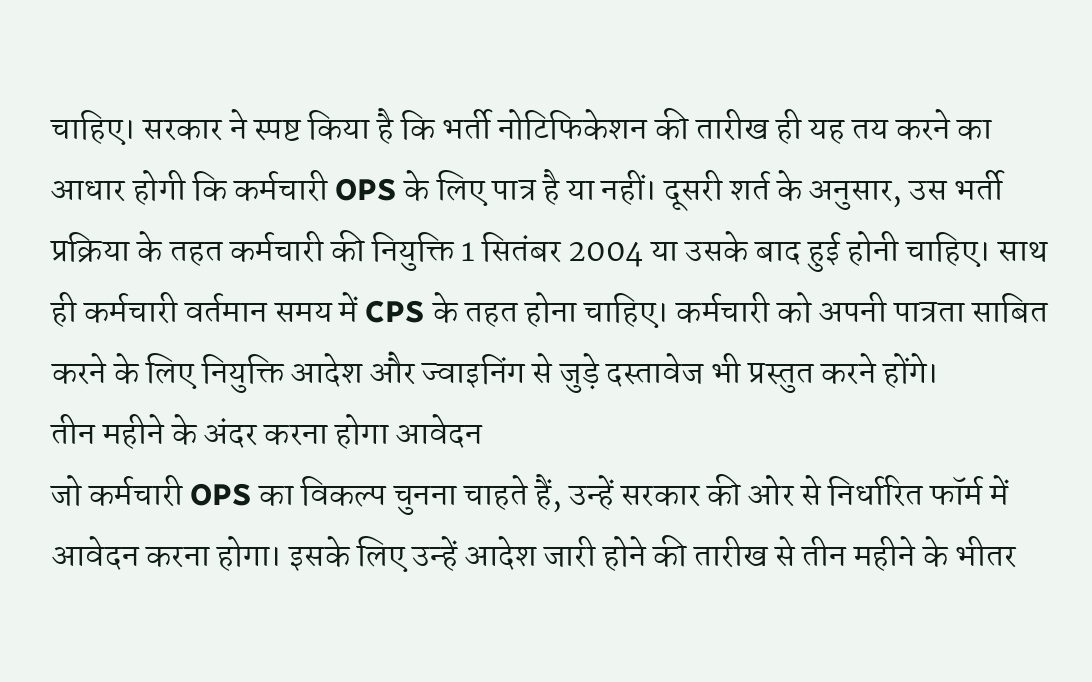चाहिए। सरकार ने स्पष्ट किया है कि भर्ती नोटिफिकेशन की तारीख ही यह तय करने का आधार होगी कि कर्मचारी OPS के लिए पात्र है या नहीं। दूसरी शर्त के अनुसार, उस भर्ती प्रक्रिया के तहत कर्मचारी की नियुक्ति 1 सितंबर 2004 या उसके बाद हुई होनी चाहिए। साथ ही कर्मचारी वर्तमान समय में CPS के तहत होना चाहिए। कर्मचारी को अपनी पात्रता साबित करने के लिए नियुक्ति आदेश और ज्वाइनिंग से जुड़े दस्तावेज भी प्रस्तुत करने होंगे।
तीन महीने के अंदर करना होगा आवेदन
जो कर्मचारी OPS का विकल्प चुनना चाहते हैं, उन्हें सरकार की ओर से निर्धारित फॉर्म में आवेदन करना होगा। इसके लिए उन्हें आदेश जारी होने की तारीख से तीन महीने के भीतर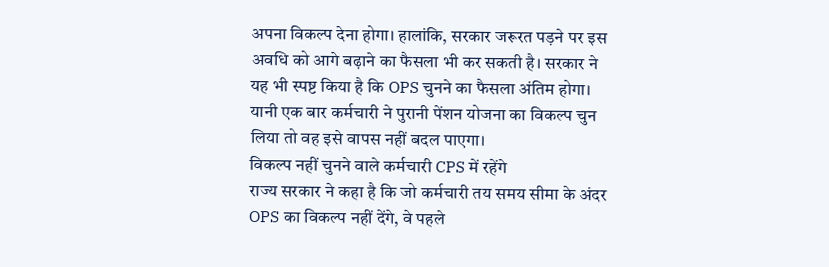अपना विकल्प देना होगा। हालांकि, सरकार जरूरत पड़ने पर इस अवधि को आगे बढ़ाने का फैसला भी कर सकती है। सरकार ने यह भी स्पष्ट किया है कि OPS चुनने का फैसला अंतिम होगा। यानी एक बार कर्मचारी ने पुरानी पेंशन योजना का विकल्प चुन लिया तो वह इसे वापस नहीं बदल पाएगा।
विकल्प नहीं चुनने वाले कर्मचारी CPS में रहेंगे
राज्य सरकार ने कहा है कि जो कर्मचारी तय समय सीमा के अंदर OPS का विकल्प नहीं देंगे, वे पहले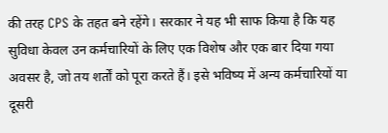की तरह CPS के तहत बने रहेंगे। सरकार ने यह भी साफ किया है कि यह सुविधा केवल उन कर्मचारियों के लिए एक विशेष और एक बार दिया गया अवसर है, जो तय शर्तों को पूरा करते हैं। इसे भविष्य में अन्य कर्मचारियों या दूसरी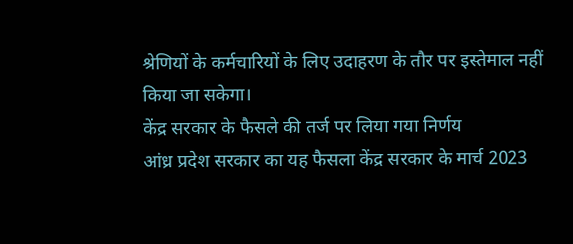श्रेणियों के कर्मचारियों के लिए उदाहरण के तौर पर इस्तेमाल नहीं किया जा सकेगा।
केंद्र सरकार के फैसले की तर्ज पर लिया गया निर्णय
आंध्र प्रदेश सरकार का यह फैसला केंद्र सरकार के मार्च 2023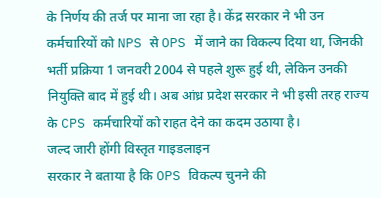के निर्णय की तर्ज पर माना जा रहा है। केंद्र सरकार ने भी उन कर्मचारियों को NPS से OPS में जाने का विकल्प दिया था, जिनकी भर्ती प्रक्रिया 1 जनवरी 2004 से पहले शुरू हुई थी, लेकिन उनकी नियुक्ति बाद में हुई थी। अब आंध्र प्रदेश सरकार ने भी इसी तरह राज्य के CPS कर्मचारियों को राहत देने का कदम उठाया है।
जल्द जारी होंगी विस्तृत गाइडलाइन
सरकार ने बताया है कि OPS विकल्प चुनने की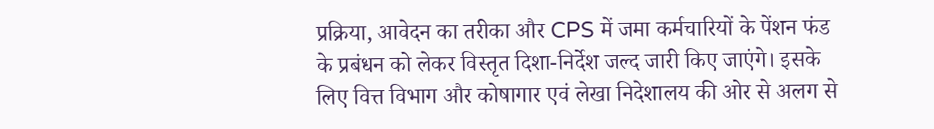प्रक्रिया, आवेदन का तरीका और CPS में जमा कर्मचारियों के पेंशन फंड के प्रबंधन को लेकर विस्तृत दिशा-निर्देश जल्द जारी किए जाएंगे। इसके लिए वित्त विभाग और कोषागार एवं लेखा निदेशालय की ओर से अलग से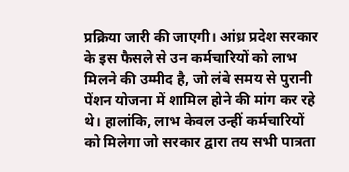प्रक्रिया जारी की जाएगी। आंध्र प्रदेश सरकार के इस फैसले से उन कर्मचारियों को लाभ मिलने की उम्मीद है, जो लंबे समय से पुरानी पेंशन योजना में शामिल होने की मांग कर रहे थे। हालांकि, लाभ केवल उन्हीं कर्मचारियों को मिलेगा जो सरकार द्वारा तय सभी पात्रता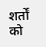शर्तों को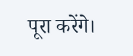पूरा करेंगे।